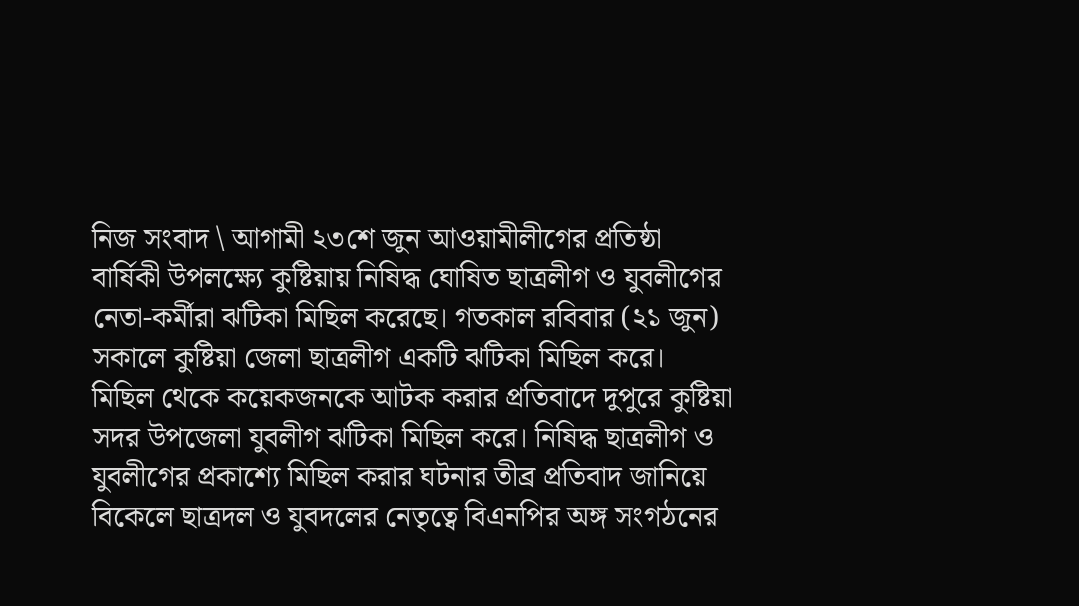নিজ সংবাদ \ আগামী ২৩শে জুন আওয়ামীলীগের প্রতিষ্ঠা বার্ষিকী উপলক্ষ্যে কুষ্টিয়ায় নিষিদ্ধ ঘোষিত ছাত্রলীগ ও যুবলীগের নেতা-কর্মীরা ঝটিকা মিছিল করেছে। গতকাল রবিবার (২১ জুন) সকালে কুষ্টিয়া জেলা ছাত্রলীগ একটি ঝটিকা মিছিল করে। মিছিল থেকে কয়েকজনকে আটক করার প্রতিবাদে দুপুরে কুষ্টিয়া সদর উপজেলা যুবলীগ ঝটিকা মিছিল করে। নিষিদ্ধ ছাত্রলীগ ও যুবলীগের প্রকাশ্যে মিছিল করার ঘটনার তীব্র প্রতিবাদ জানিয়ে বিকেলে ছাত্রদল ও যুবদলের নেতৃত্বে বিএনপির অঙ্গ সংগঠনের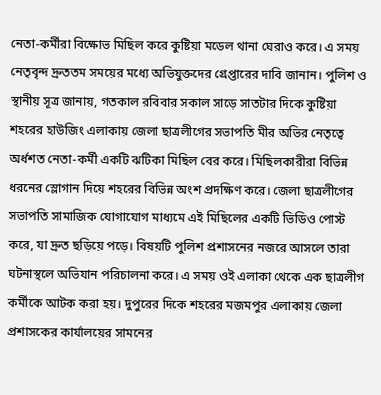নেতা-কর্মীরা বিক্ষোভ মিছিল করে কুষ্টিয়া মডেল থানা ঘেরাও করে। এ সময় নেতৃবৃন্দ দ্রুততম সময়ের মধ্যে অভিযুক্তদের গ্রেপ্তারের দাবি জানান। পুলিশ ও স্থানীয় সূত্র জানায়, গতকাল রবিবার সকাল সাড়ে সাতটার দিকে কুষ্টিয়া শহরের হাউজিং এলাকায় জেলা ছাত্রলীগের সভাপতি মীর অভির নেতৃত্বে অর্ধশত নেতা-কর্মী একটি ঝটিকা মিছিল বের করে। মিছিলকারীরা বিভিন্ন ধরনের স্লোগান দিয়ে শহরের বিভিন্ন অংশ প্রদক্ষিণ করে। জেলা ছাত্রলীগের সভাপতি সামাজিক যোগাযোগ মাধ্যমে এই মিছিলের একটি ভিডিও পোস্ট করে, যা দ্রুত ছড়িয়ে পড়ে। বিষয়টি পুলিশ প্রশাসনের নজরে আসলে তারা ঘটনাস্থলে অভিযান পরিচালনা করে। এ সময় ওই এলাকা থেকে এক ছাত্রলীগ কর্মীকে আটক করা হয়। দুপুরের দিকে শহরের মজমপুর এলাকায় জেলা প্রশাসকের কার্যালয়ের সামনের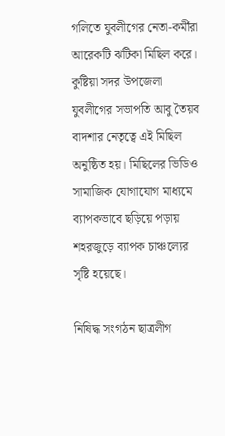গলিতে যুবলীগের নেতা-কর্মীরা আরেকটি ঝটিকা মিছিল করে। কুষ্টিয়া সদর উপজেলা যুবলীগের সভাপতি আবু তৈয়ব বাদশার নেতৃত্বে এই মিছিল অনুষ্ঠিত হয়। মিছিলের ভিডিও সামাজিক যোগাযোগ মাধ্যমে ব্যাপকভাবে ছড়িয়ে পড়ায় শহরজুড়ে ব্যাপক চাঞ্চল্যের সৃষ্টি হয়েছে।

নিষিদ্ধ সংগঠন ছাত্রলীগ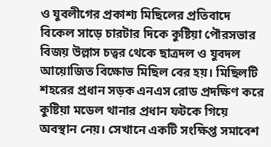ও যুবলীগের প্রকাশ্য মিছিলের প্রতিবাদে বিকেল সাড়ে চারটার দিকে কুষ্টিয়া পৌরসভার বিজয় উল্লাস চত্বর থেকে ছাত্রদল ও যুবদল আয়োজিত বিক্ষোভ মিছিল বের হয়। মিছিলটি শহরের প্রধান সড়ক এনএস রোড প্রদক্ষিণ করে কুষ্টিয়া মডেল থানার প্রধান ফটকে গিয়ে অবস্থান নেয়। সেখানে একটি সংক্ষিপ্ত সমাবেশ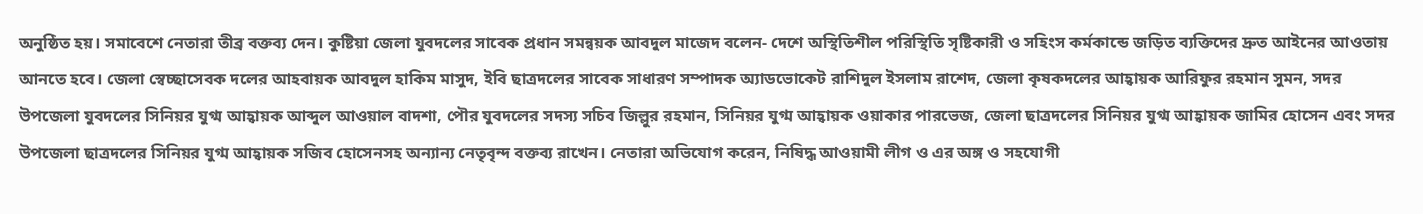অনুষ্ঠিত হয়। সমাবেশে নেতারা তীব্র বক্তব্য দেন। কুষ্টিয়া জেলা যুবদলের সাবেক প্রধান সমন্বয়ক আবদুল মাজেদ বলেন- দেশে অস্থিতিশীল পরিস্থিতি সৃষ্টিকারী ও সহিংস কর্মকান্ডে জড়িত ব্যক্তিদের দ্রুত আইনের আওতায় আনতে হবে। জেলা স্বেচ্ছাসেবক দলের আহবায়ক আবদুল হাকিম মাসুদ, ইবি ছাত্রদলের সাবেক সাধারণ সম্পাদক অ্যাডভোকেট রাশিদুল ইসলাম রাশেদ, জেলা কৃষকদলের আহ্বায়ক আরিফুর রহমান সুমন, সদর উপজেলা যুবদলের সিনিয়র যুগ্ম আহ্বায়ক আব্দুল আওয়াল বাদশা, পৌর যুবদলের সদস্য সচিব জিল্লুর রহমান, সিনিয়র যুগ্ম আহ্বায়ক ওয়াকার পারভেজ, জেলা ছাত্রদলের সিনিয়র যুগ্ম আহ্বায়ক জামির হোসেন এবং সদর উপজেলা ছাত্রদলের সিনিয়র যুগ্ম আহ্বায়ক সজিব হোসেনসহ অন্যান্য নেতৃবৃন্দ বক্তব্য রাখেন। নেতারা অভিযোগ করেন, নিষিদ্ধ আওয়ামী লীগ ও এর অঙ্গ ও সহযোগী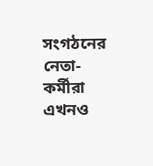সংগঠনের নেতা-কর্মীরা এখনও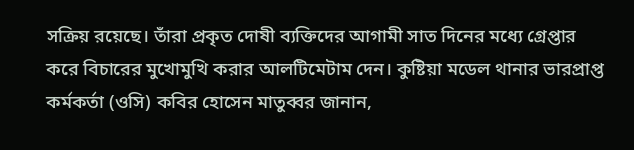সক্রিয় রয়েছে। তাঁরা প্রকৃত দোষী ব্যক্তিদের আগামী সাত দিনের মধ্যে গ্রেপ্তার করে বিচারের মুখোমুখি করার আলটিমেটাম দেন। কুষ্টিয়া মডেল থানার ভারপ্রাপ্ত কর্মকর্তা (ওসি) কবির হোসেন মাতুব্বর জানান,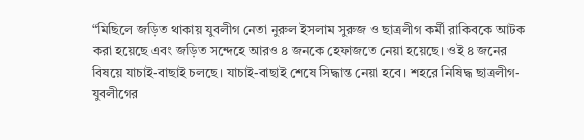“মিছিলে জড়িত থাকায় যুবলীগ নেতা নুরুল ইসলাম সুরুজ ও ছাত্রলীগ কর্মী রাকিবকে আটক করা হয়েছে এবং জড়িত সন্দেহে আরও ৪ জনকে হেফাজতে নেয়া হয়েছে। ওই ৪ জনের বিষয়ে যাচাই-বাছাই চলছে। যাচাই-বাছাই শেষে সিদ্ধান্ত নেয়া হবে। শহরে নিষিদ্ধ ছাত্রলীগ-যুবলীগের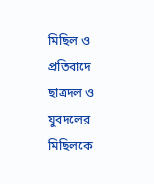মিছিল ও প্রতিবাদে ছাত্রদল ও যুবদলের মিছিলকে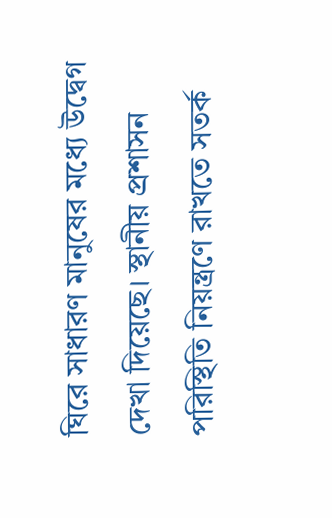ঘিরে সাধারণ মানুষের মধ্যে উদ্বেগ দেখা দিয়েছে। স্থানীয় প্রশাসন পরিস্থিতি নিয়ন্ত্রণে রাখতে সতর্ক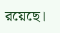রয়েছে।